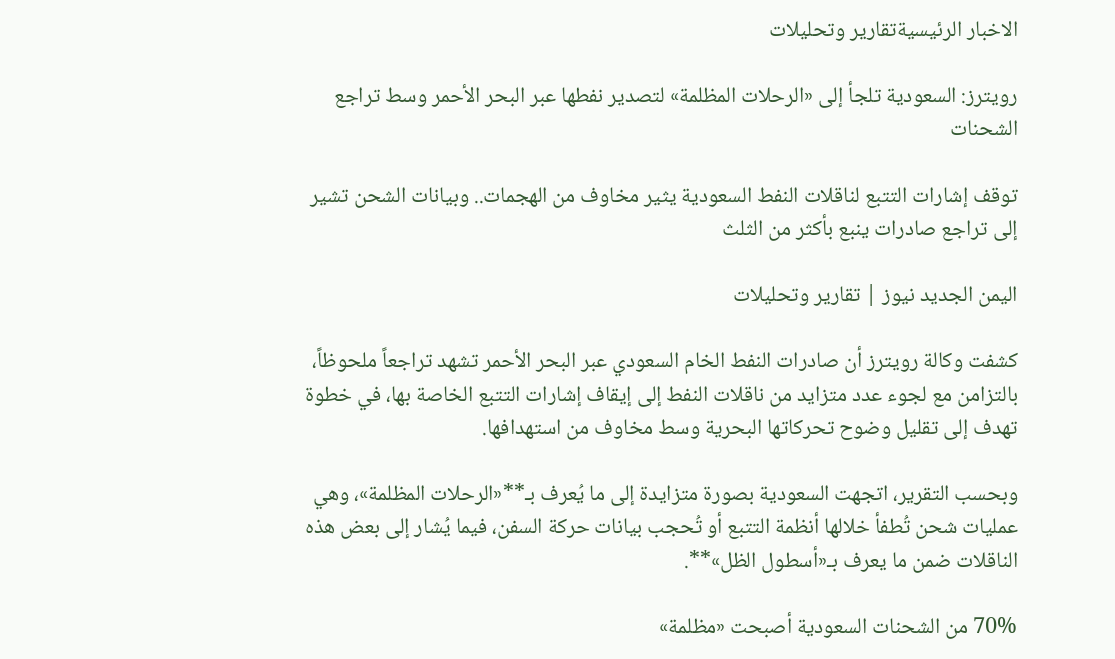الاخبار الرئيسيةتقارير وتحليلات

رويترز: السعودية تلجأ إلى «الرحلات المظلمة» لتصدير نفطها عبر البحر الأحمر وسط تراجع الشحنات

توقف إشارات التتبع لناقلات النفط السعودية يثير مخاوف من الهجمات.. وبيانات الشحن تشير إلى تراجع صادرات ينبع بأكثر من الثلث

اليمن الجديد نيوز | تقارير وتحليلات

كشفت وكالة رويترز أن صادرات النفط الخام السعودي عبر البحر الأحمر تشهد تراجعاً ملحوظاً، بالتزامن مع لجوء عدد متزايد من ناقلات النفط إلى إيقاف إشارات التتبع الخاصة بها، في خطوة تهدف إلى تقليل وضوح تحركاتها البحرية وسط مخاوف من استهدافها.

وبحسب التقرير، اتجهت السعودية بصورة متزايدة إلى ما يُعرف بـ**«الرحلات المظلمة»، وهي عمليات شحن تُطفأ خلالها أنظمة التتبع أو تُحجب بيانات حركة السفن، فيما يُشار إلى بعض هذه الناقلات ضمن ما يعرف بـ«أسطول الظل»**.

70% من الشحنات السعودية أصبحت «مظلمة»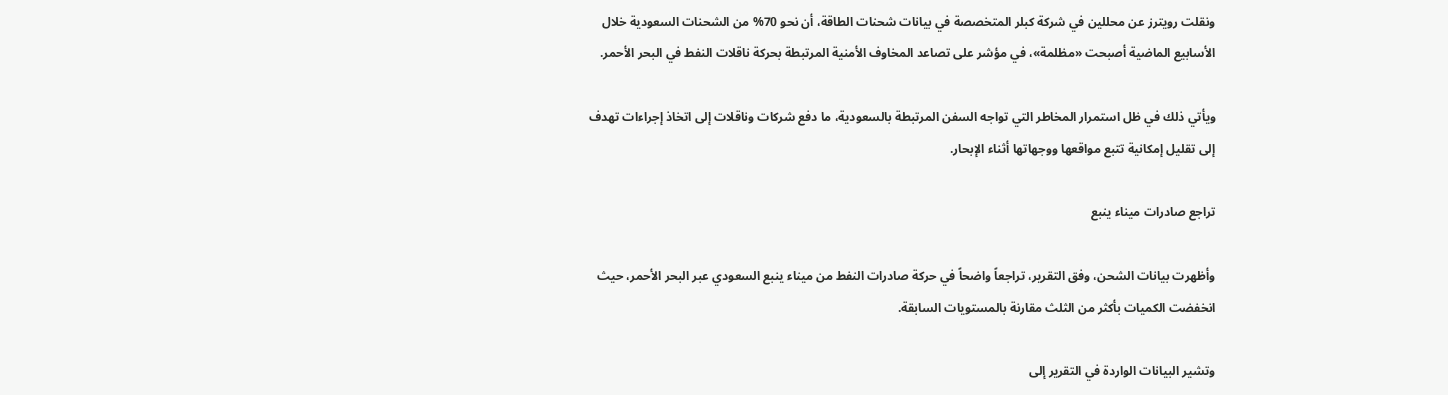ونقلت رويترز عن محللين في شركة كبلر المتخصصة في بيانات شحنات الطاقة، أن نحو 70% من الشحنات السعودية خلال الأسابيع الماضية أصبحت «مظلمة»، في مؤشر على تصاعد المخاوف الأمنية المرتبطة بحركة ناقلات النفط في البحر الأحمر.

ويأتي ذلك في ظل استمرار المخاطر التي تواجه السفن المرتبطة بالسعودية، ما دفع شركات وناقلات إلى اتخاذ إجراءات تهدف إلى تقليل إمكانية تتبع مواقعها ووجهاتها أثناء الإبحار.

تراجع صادرات ميناء ينبع

وأظهرت بيانات الشحن، وفق التقرير، تراجعاً واضحاً في حركة صادرات النفط من ميناء ينبع السعودي عبر البحر الأحمر، حيث انخفضت الكميات بأكثر من الثلث مقارنة بالمستويات السابقة.

وتشير البيانات الواردة في التقرير إلى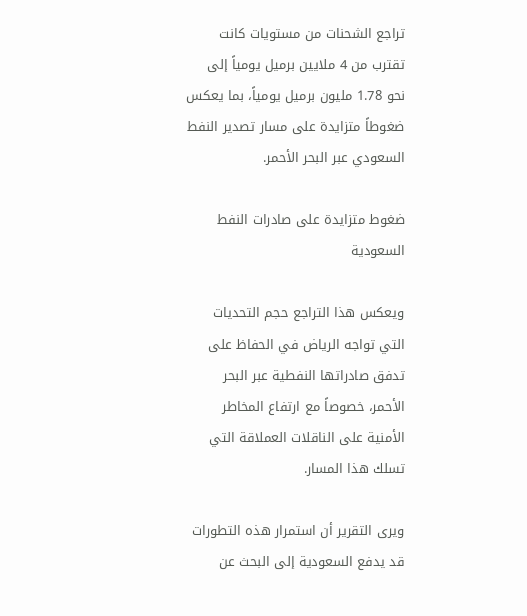تراجع الشحنات من مستويات كانت تقترب من 4 ملايين برميل يومياً إلى نحو 1.78 مليون برميل يومياً، بما يعكس ضغوطاً متزايدة على مسار تصدير النفط السعودي عبر البحر الأحمر.

ضغوط متزايدة على صادرات النفط السعودية

ويعكس هذا التراجع حجم التحديات التي تواجه الرياض في الحفاظ على تدفق صادراتها النفطية عبر البحر الأحمر، خصوصاً مع ارتفاع المخاطر الأمنية على الناقلات العملاقة التي تسلك هذا المسار.

ويرى التقرير أن استمرار هذه التطورات قد يدفع السعودية إلى البحث عن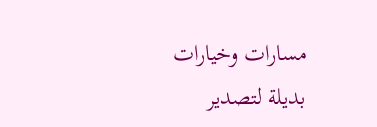مسارات وخيارات بديلة لتصدير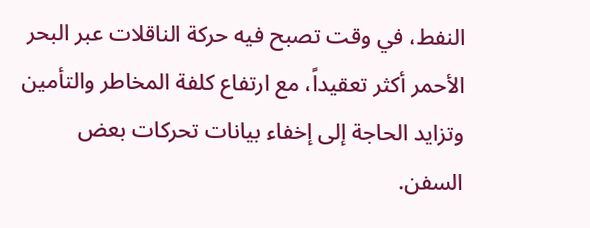النفط، في وقت تصبح فيه حركة الناقلات عبر البحر الأحمر أكثر تعقيداً، مع ارتفاع كلفة المخاطر والتأمين وتزايد الحاجة إلى إخفاء بيانات تحركات بعض السفن.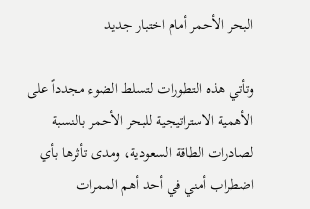البحر الأحمر أمام اختبار جديد

وتأتي هذه التطورات لتسلط الضوء مجدداً على الأهمية الاستراتيجية للبحر الأحمر بالنسبة لصادرات الطاقة السعودية، ومدى تأثرها بأي اضطراب أمني في أحد أهم الممرات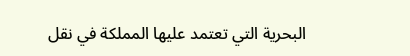البحرية التي تعتمد عليها المملكة في نقل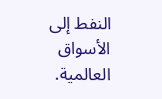النفط إلى الأسواق العالمية.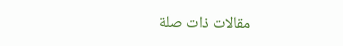مقالات ذات صلة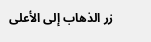زر الذهاب إلى الأعلى